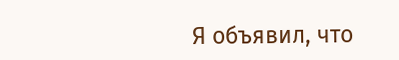Я объявил, что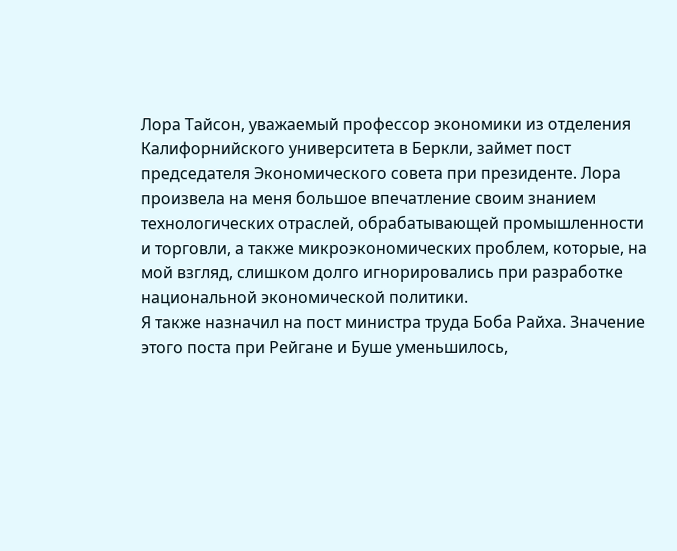Лора Тайсон, уважаемый профессор экономики из отделения Калифорнийского университета в Беркли, займет пост председателя Экономического совета при президенте. Лора произвела на меня большое впечатление своим знанием технологических отраслей, обрабатывающей промышленности и торговли, а также микроэкономических проблем, которые, на мой взгляд, слишком долго игнорировались при разработке национальной экономической политики.
Я также назначил на пост министра труда Боба Райха. Значение этого поста при Рейгане и Буше уменьшилось,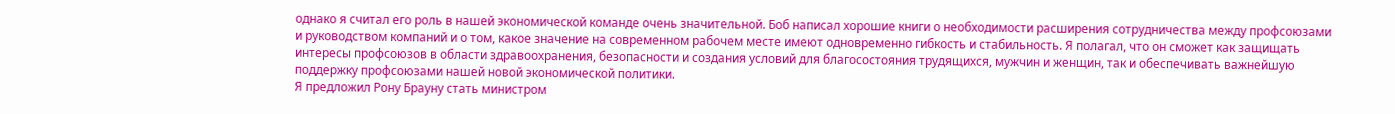однако я считал его роль в нашей экономической команде очень значительной. Боб написал хорошие книги о необходимости расширения сотрудничества между профсоюзами и руководством компаний и о том, какое значение на современном рабочем месте имеют одновременно гибкость и стабильность. Я полагал, что он сможет как защищать интересы профсоюзов в области здравоохранения, безопасности и создания условий для благосостояния трудящихся, мужчин и женщин, так и обеспечивать важнейшую поддержку профсоюзами нашей новой экономической политики.
Я предложил Рону Брауну стать министром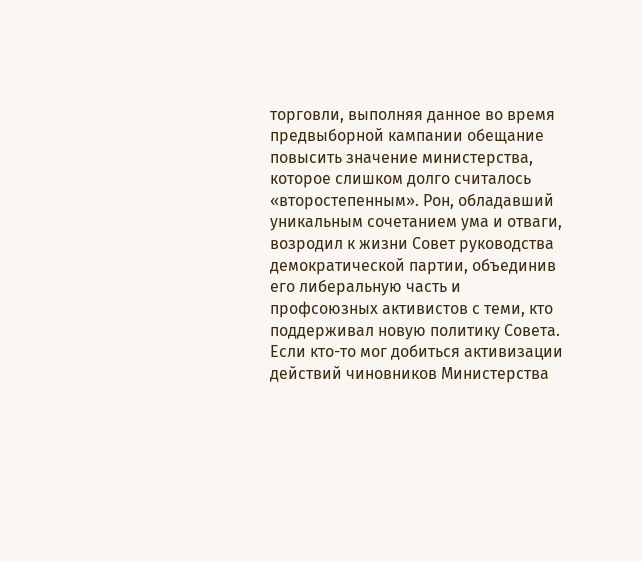торговли, выполняя данное во время предвыборной кампании обещание повысить значение министерства, которое слишком долго считалось «второстепенным». Рон, обладавший уникальным сочетанием ума и отваги, возродил к жизни Совет руководства демократической партии, объединив его либеральную часть и профсоюзных активистов с теми, кто поддерживал новую политику Совета. Если кто-то мог добиться активизации действий чиновников Министерства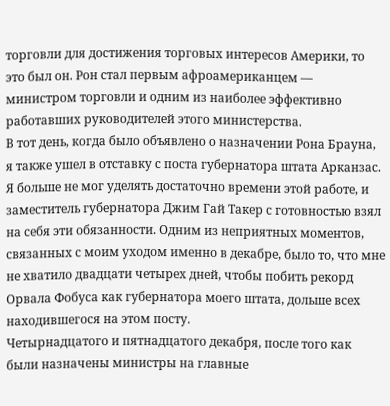торговли для достижения торговых интересов Америки, то это был он. Рон стал первым афроамериканцем — министром торговли и одним из наиболее эффективно работавших руководителей этого министерства.
В тот день, когда было объявлено о назначении Рона Брауна, я также ушел в отставку с поста губернатора штата Арканзас. Я больше не мог уделять достаточно времени этой работе, и заместитель губернатора Джим Гай Такер с готовностью взял на себя эти обязанности. Одним из неприятных моментов, связанных с моим уходом именно в декабре, было то, что мне не хватило двадцати четырех дней, чтобы побить рекорд Орвала Фобуса как губернатора моего штата, дольше всех находившегося на этом посту.
Четырнадцатого и пятнадцатого декабря, после того как были назначены министры на главные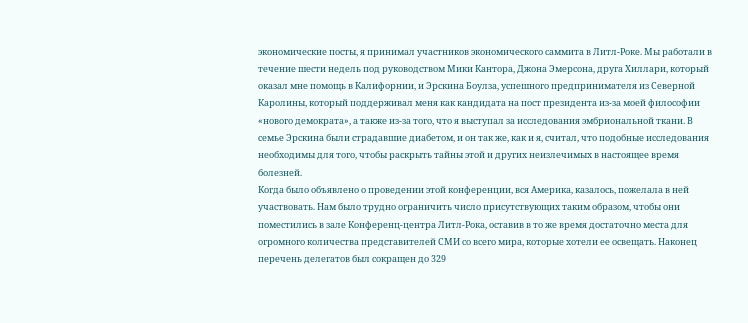экономические посты, я принимал участников экономического саммита в Литл-Роке. Мы работали в течение шести недель под руководством Мики Кантора, Джона Эмерсона, друга Хиллари, который оказал мне помощь в Калифорнии, и Эрскина Боулза, успешного предпринимателя из Северной Каролины, который поддерживал меня как кандидата на пост президента из-за моей философии «нового демократа», а также из-за того, что я выступал за исследования эмбриональной ткани. В семье Эрскина были страдавшие диабетом, и он так же, как и я, считал, что подобные исследования необходимы для того, чтобы раскрыть тайны этой и других неизлечимых в настоящее время болезней.
Когда было объявлено о проведении этой конференции, вся Америка, казалось, пожелала в ней участвовать. Нам было трудно ограничить число присутствующих таким образом, чтобы они поместились в зале Конференц-центра Литл-Рока, оставив в то же время достаточно места для огромного количества представителей СМИ со всего мира, которые хотели ее освещать. Наконец перечень делегатов был сокращен до 329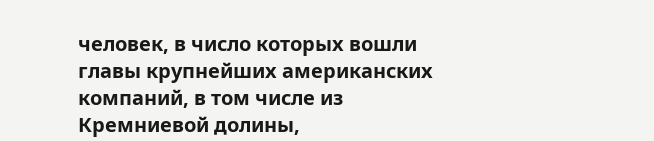человек, в число которых вошли главы крупнейших американских компаний, в том числе из Кремниевой долины,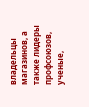владельцы магазинов, а также лидеры профсоюзов, ученые,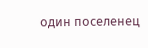один поселенец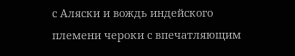с Аляски и вождь индейского племени чероки с впечатляющим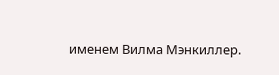именем Вилма Мэнкиллер.